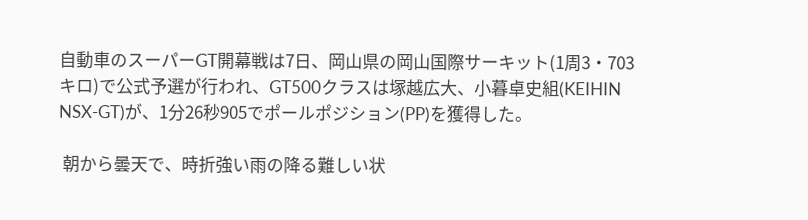自動車のスーパーGT開幕戦は7日、岡山県の岡山国際サーキット(1周3・703キロ)で公式予選が行われ、GT500クラスは塚越広大、小暮卓史組(KEIHIN NSX-GT)が、1分26秒905でポールポジション(PP)を獲得した。

 朝から曇天で、時折強い雨の降る難しい状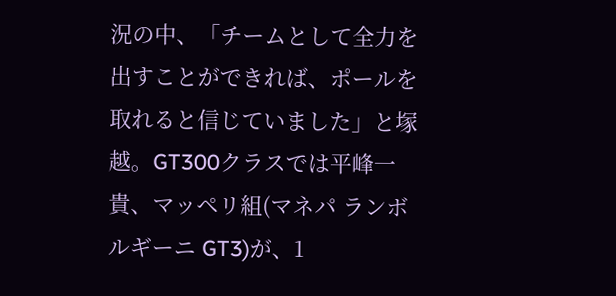況の中、「チームとして全力を出すことができれば、ポールを取れると信じていました」と塚越。GT300クラスでは平峰一貴、マッペリ組(マネパ ランボルギーニ GT3)が、1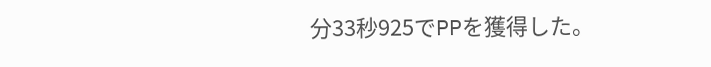分33秒925でPPを獲得した。